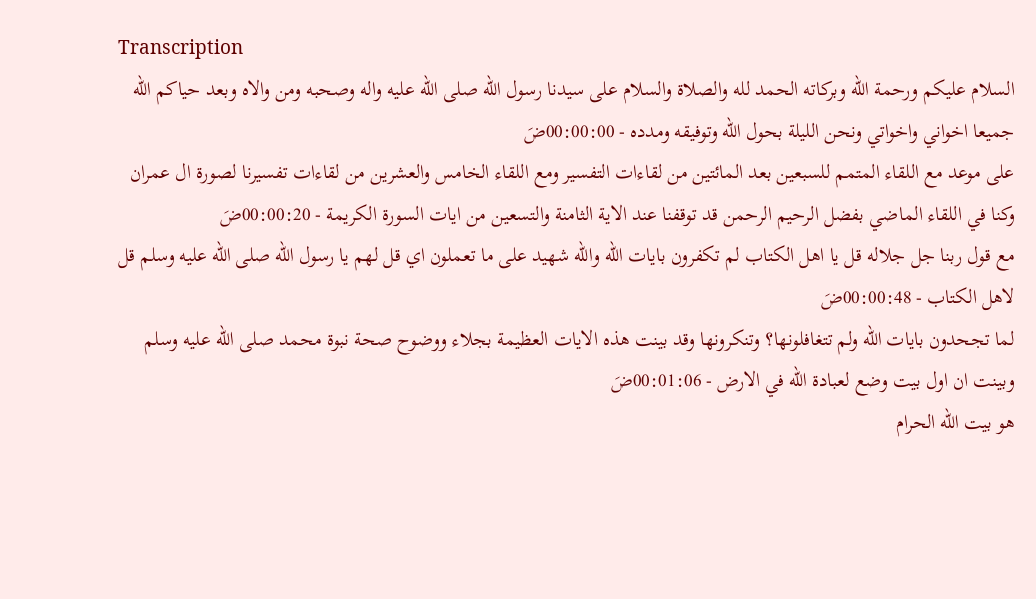Transcription
السلام عليكم ورحمة الله وبركاته الحمد لله والصلاة والسلام على سيدنا رسول الله صلى الله عليه واله وصحبه ومن والاه وبعد حياكم الله جميعا اخواني واخواتي ونحن الليلة بحول الله وتوفيقه ومدده - 00:00:00ضَ
على موعد مع اللقاء المتمم للسبعين بعد المائتين من لقاءات التفسير ومع اللقاء الخامس والعشرين من لقاءات تفسيرنا لصورة ال عمران وكنا في اللقاء الماضي بفضل الرحيم الرحمن قد توقفنا عند الاية الثامنة والتسعين من ايات السورة الكريمة - 00:00:20ضَ
مع قول ربنا جل جلاله قل يا اهل الكتاب لم تكفرون بايات الله والله شهيد على ما تعملون اي قل لهم يا رسول الله صلى الله عليه وسلم قل لاهل الكتاب - 00:00:48ضَ
لما تجحدون بايات الله ولم تتغافلونها؟ وتنكرونها وقد بينت هذه الايات العظيمة بجلاء ووضوح صحة نبوة محمد صلى الله عليه وسلم وبينت ان اول بيت وضع لعبادة الله في الارض - 00:01:06ضَ
هو بيت الله الحرام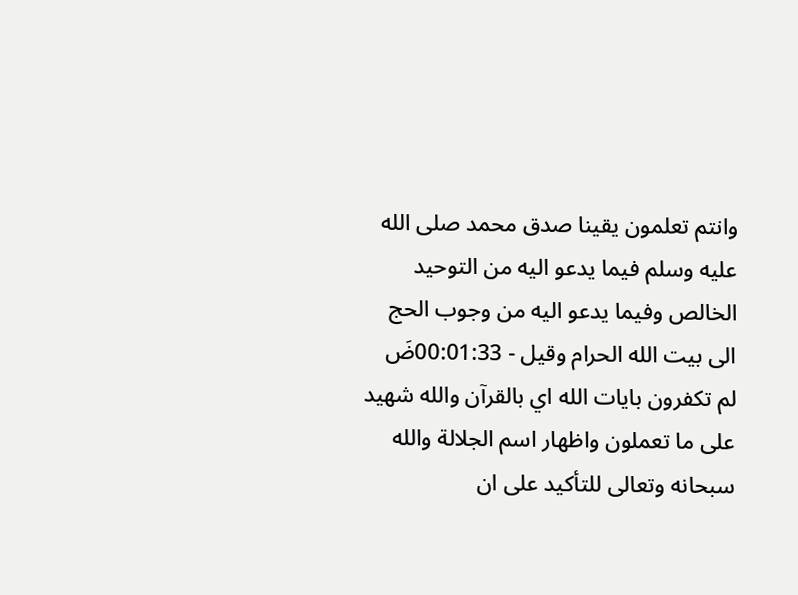وانتم تعلمون يقينا صدق محمد صلى الله عليه وسلم فيما يدعو اليه من التوحيد الخالص وفيما يدعو اليه من وجوب الحج الى بيت الله الحرام وقيل - 00:01:33ضَ
لم تكفرون بايات الله اي بالقرآن والله شهيد على ما تعملون واظهار اسم الجلالة والله سبحانه وتعالى للتأكيد على ان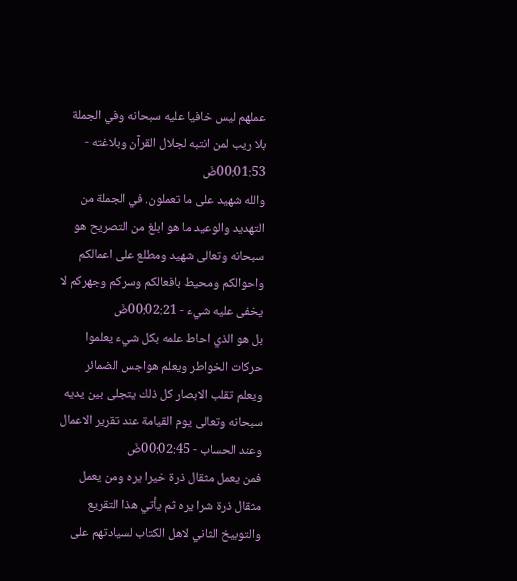عملهم ليس خافيا عليه سبحانه وفي الجملة بلا ريب لمن انتبه لجلال القرآن وبلاغته - 00:01:53ضَ
والله شهيد على ما تعملون. في الجملة من التهديد والوعيد ما هو ابلغ من التصريح هو سبحانه وتعالى شهيد ومطلع على اعمالكم واحوالكم ومحيط بافعالكم وسركم وجهركم لا يخفى عليه شيء - 00:02:21ضَ
بل هو الذي احاط علمه بكل شيء يعلموا حركات الخواطر ويعلم هواجس الضمائر ويعلم تقلب الابصار كل ذلك يتجلى بين يديه سبحانه وتعالى يوم القيامة عند تقرير الاعمال وعند الحساب - 00:02:45ضَ
فمن يعمل مثقال ذرة خيرا يره ومن يعمل مثقال ذرة شرا يره ثم يأتي هذا التقريع والتوبيخ الثاني لاهل الكتاب لسيادتهم على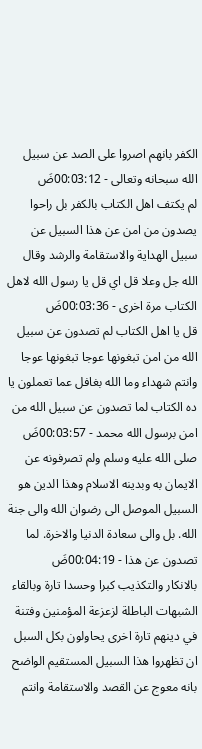الكفر بانهم اصروا على الصد عن سبيل الله سبحانه وتعالى - 00:03:12ضَ
لم يكتف اهل الكتاب بالكفر بل راحوا يصدون من امن عن هذا السبيل عن سبيل الهداية والاستقامة والرشد وقال الله جل وعلا قل اي قل يا رسول الله لاهل الكتاب مرة اخرى - 00:03:36ضَ
قل يا اهل الكتاب لم تصدون عن سبيل الله من امن تبغونها عوجا تبغونها عوجا وانتم شهداء وما الله بغافل عما تعملون يا ده الكتاب لما تصدون عن سبيل الله من امن برسول الله محمد - 00:03:57ضَ
صلى الله عليه وسلم ولم تصرفونه عن الايمان به وبدينه الاسلام وهذا الدين هو السبيل الموصل الى رضوان الله والى جنة الله. بل والى سعادة الدنيا والاخرة. لما تصدون عن هذا - 00:04:19ضَ
بالانكار والتكذيب كبرا وحسدا تارة وبالقاء الشبهات الباطلة لزعزعة المؤمنين وفتنة في دينهم تارة اخرى يحاولون بكل السبل ان تظهروا هذا السبيل المستقيم الواضح بانه معوج عن القصد والاستقامة وانتم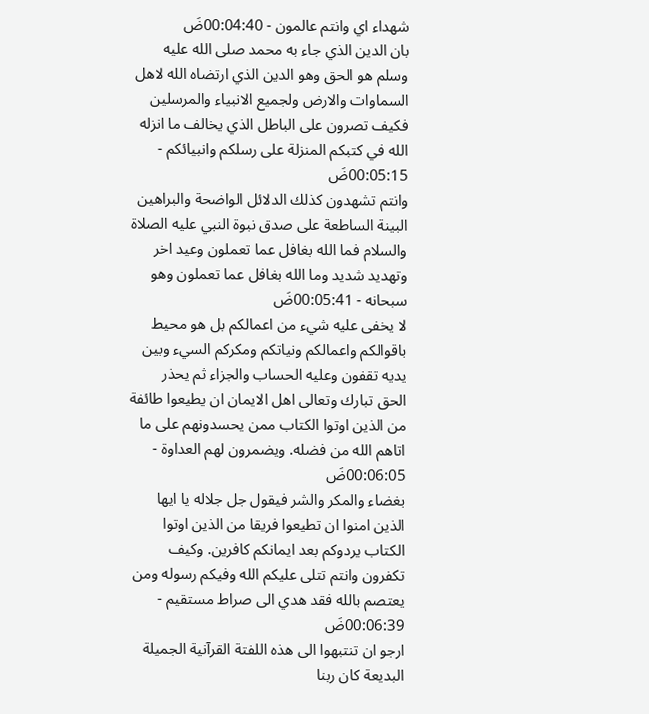شهداء اي وانتم عالمون - 00:04:40ضَ
بان الدين الذي جاء به محمد صلى الله عليه وسلم هو الحق وهو الدين الذي ارتضاه الله لاهل السماوات والارض ولجميع الانبياء والمرسلين فكيف تصرون على الباطل الذي يخالف ما انزله الله في كتبكم المنزلة على رسلكم وانبيائكم - 00:05:15ضَ
وانتم تشهدون كذلك الدلائل الواضحة والبراهين البينة الساطعة على صدق نبوة النبي عليه الصلاة والسلام فما الله بغافل عما تعملون وعيد اخر وتهديد شديد وما الله بغافل عما تعملون وهو سبحانه - 00:05:41ضَ
لا يخفى عليه شيء من اعمالكم بل هو محيط باقوالكم واعمالكم ونياتكم ومكركم السيء وبين يديه تقفون وعليه الحساب والجزاء ثم يحذر الحق تبارك وتعالى اهل الايمان ان يطيعوا طائفة من الذين اوتوا الكتاب ممن يحسدونهم على ما اتاهم الله من فضله. ويضمرون لهم العداوة - 00:06:05ضَ
بغضاء والمكر والشر فيقول جل جلاله يا ايها الذين امنوا ان تطيعوا فريقا من الذين اوتوا الكتاب يردوكم بعد ايمانكم كافرين. وكيف تكفرون وانتم تتلى عليكم الله وفيكم رسوله ومن يعتصم بالله فقد هدي الى صراط مستقيم - 00:06:39ضَ
ارجو ان تنتبهوا الى هذه اللفتة القرآنية الجميلة البديعة كان ربنا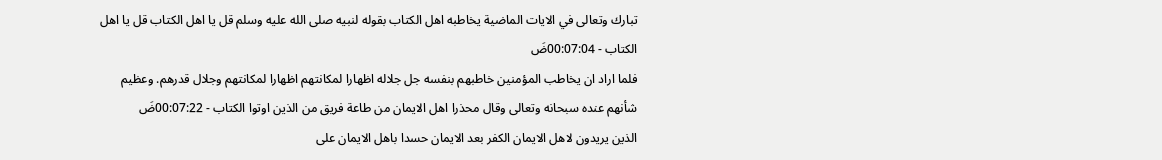تبارك وتعالى في الايات الماضية يخاطبه اهل الكتاب بقوله لنبيه صلى الله عليه وسلم قل يا اهل الكتاب قل يا اهل الكتاب - 00:07:04ضَ
فلما اراد ان يخاطب المؤمنين خاطبهم بنفسه جل جلاله اظهارا لمكانتهم اظهارا لمكانتهم وجلال قدرهم. وعظيم شأنهم عنده سبحانه وتعالى وقال محذرا اهل الايمان من طاعة فريق من الذين اوتوا الكتاب - 00:07:22ضَ
الذين يريدون لاهل الايمان الكفر بعد الايمان حسدا باهل الايمان على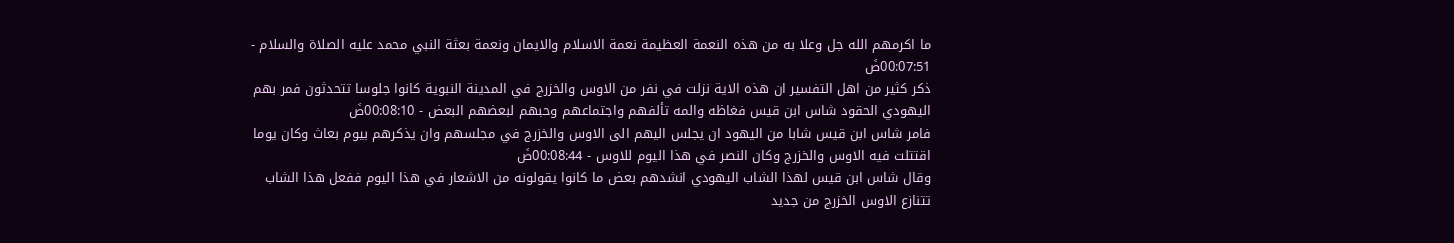ما اكرمهم الله جل وعلا به من هذه النعمة العظيمة نعمة الاسلام والايمان ونعمة بعثة النبي محمد عليه الصلاة والسلام - 00:07:51ضَ
ذكر كثير من اهل التفسير ان هذه الاية نزلت في نفر من الاوس والخزرج في المدينة النبوية كانوا جلوسا تتحدثون فمر بهم اليهودي الحقود شاس ابن قيس فغاظه والمه تألفهم واجتماعهم وحبهم لبعضهم البعض - 00:08:10ضَ
فامر شاس ابن قيس شابا من اليهود ان يجلس اليهم الى الاوس والخزرج في مجلسهم وان يذكرهم بيوم بعاث وكان يوما اقتتلت فيه الاوس والخزرج وكان النصر في هذا اليوم للاوس - 00:08:44ضَ
وقال شاس ابن قيس لهذا الشاب اليهودي انشدهم بعض ما كانوا يقولونه من الاشعار في هذا اليوم ففعل هذا الشاب تتنازع الاوس الخزرج من جديد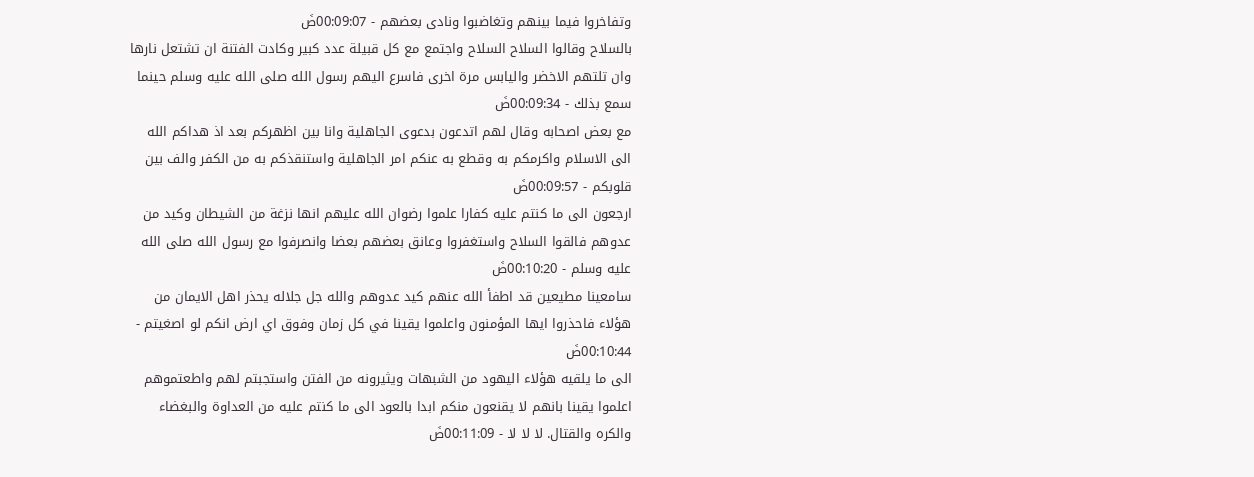وتفاخروا فيما بينهم وتغاضبوا ونادى بعضهم - 00:09:07ضَ
بالسلاح وقالوا السلاح السلاح واجتمع مع كل قبيلة عدد كبير وكادت الفتنة ان تشتعل نارها وان تلتهم الاخضر واليابس مرة اخرى فاسرع اليهم رسول الله صلى الله عليه وسلم حينما سمع بذلك - 00:09:34ضَ
مع بعض اصحابه وقال لهم اتدعون بدعوى الجاهلية وانا بين اظهركم بعد اذ هداكم الله الى الاسلام واكرمكم به وقطع به عنكم امر الجاهلية واستنقذكم به من الكفر والف بين قلوبكم - 00:09:57ضَ
ارجعون الى ما كنتم عليه كفارا علموا رضوان الله عليهم انها نزغة من الشيطان وكيد من عدوهم فالقوا السلاح واستغفروا وعانق بعضهم بعضا وانصرفوا مع رسول الله صلى الله عليه وسلم - 00:10:20ضَ
سامعينا مطيعين قد اطفأ الله عنهم كيد عدوهم والله جل جلاله يحذر اهل الايمان من هؤلاء فاحذروا ايها المؤمنون واعلموا يقينا في كل زمان وفوق اي ارض انكم لو اصغيتم - 00:10:44ضَ
الى ما يلقيه هؤلاء اليهود من الشبهات ويثيرونه من الفتن واستجبتم لهم واطعتموهم اعلموا يقينا بانهم لا يقنعون منكم ابدا بالعود الى ما كنتم عليه من العداوة والبغضاء والكره والقتال. لا لا لا - 00:11:09ضَ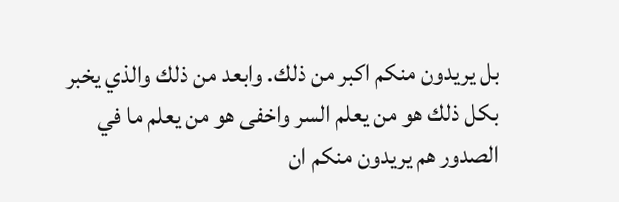بل يريدون منكم اكبر من ذلك. وابعد من ذلك والذي يخبر بكل ذلك هو من يعلم السر واخفى هو من يعلم ما في الصدور هم يريدون منكم ان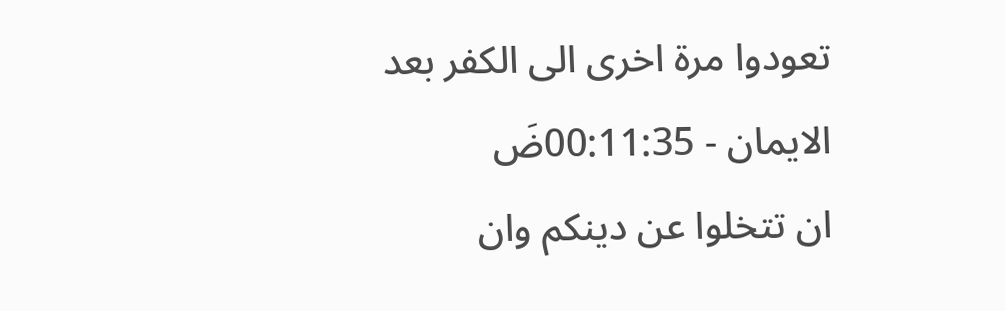تعودوا مرة اخرى الى الكفر بعد الايمان - 00:11:35ضَ
ان تتخلوا عن دينكم وان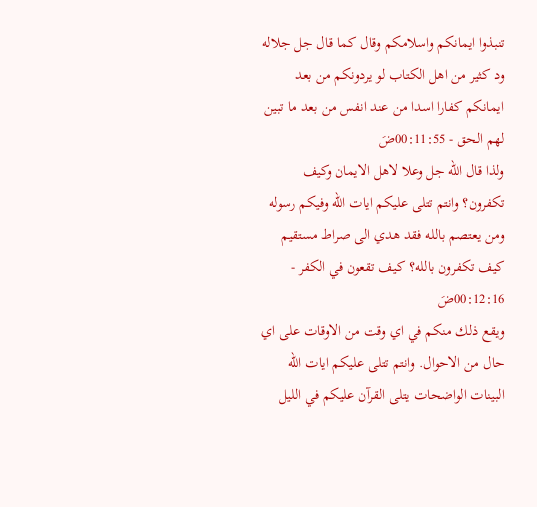تنبذوا ايمانكم واسلامكم وقال كما قال جل جلاله ود كثير من اهل الكتاب لو يردونكم من بعد ايمانكم كفارا اسدا من عند انفس من بعد ما تبين لهم الحق - 00:11:55ضَ
ولذا قال الله جل وعلا لاهل الايمان وكيف تكفرون؟ وانتم تتلى عليكم ايات الله وفيكم رسوله ومن يعتصم بالله فقد هدي الى صراط مستقيم كيف تكفرون بالله؟ كيف تقعون في الكفر - 00:12:16ضَ
ويقع ذلك منكم في اي وقت من الاوقات على اي حال من الاحوال. وانتم تتلى عليكم ايات الله البينات الواضحات يتلى القرآن عليكم في الليل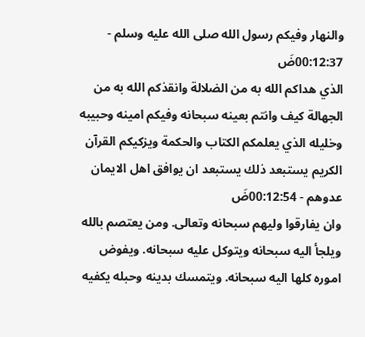والنهار وفيكم رسول الله صلى الله عليه وسلم - 00:12:37ضَ
الذي هداكم الله به من الضلالة وانقذكم الله به من الجهالة كيف وانتم بعينه سبحانه وفيكم امينه وحبيبه وخليله الذي يعلمكم الكتاب والحكمة ويزكيكم القرآن الكريم يستبعد ذلك يستبعد ان يوافق اهل الايمان عدوهم - 00:12:54ضَ
وان يفارقوا وليهم سبحانه وتعالى. ومن يعتصم بالله ويلجأ اليه سبحانه ويتوكل عليه سبحانه. ويفوض اموره كلها اليه سبحانه. ويتمسك بدينه وحبله يكفيه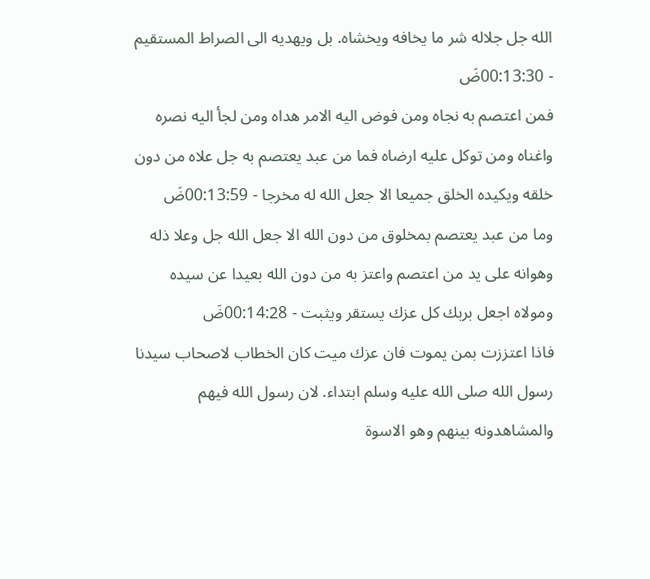الله جل جلاله شر ما يخافه ويخشاه. بل ويهديه الى الصراط المستقيم - 00:13:30ضَ
فمن اعتصم به نجاه ومن فوض اليه الامر هداه ومن لجأ اليه نصره واغناه ومن توكل عليه ارضاه فما من عبد يعتصم به جل علاه من دون خلقه ويكيده الخلق جميعا الا جعل الله له مخرجا - 00:13:59ضَ
وما من عبد يعتصم بمخلوق من دون الله الا جعل الله جل وعلا ذله وهوانه على يد من اعتصم واعتز به من دون الله بعيدا عن سيده ومولاه اجعل بربك كل عزك يستقر ويثبت - 00:14:28ضَ
فاذا اعتززت بمن يموت فان عزك ميت كان الخطاب لاصحاب سيدنا رسول الله صلى الله عليه وسلم ابتداء. لان رسول الله فيهم والمشاهدونه بينهم وهو الاسوة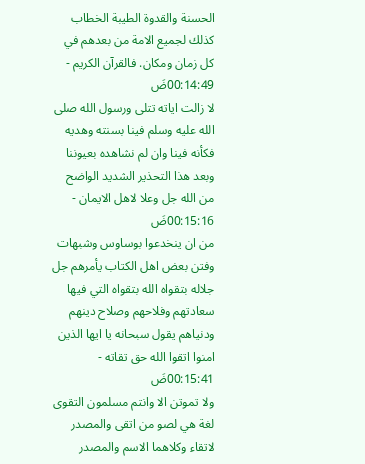الحسنة والقدوة الطيبة الخطاب كذلك لجميع الامة من بعدهم في كل زمان ومكان. فالقرآن الكريم - 00:14:49ضَ
لا زالت اياته تتلى ورسول الله صلى الله عليه وسلم فينا بسنته وهديه فكأنه فينا وان لم نشاهده بعيوننا وبعد هذا التحذير الشديد الواضح من الله جل وعلا لاهل الايمان - 00:15:16ضَ
من ان ينخدعوا بوساوس وشبهات وفتن بعض اهل الكتاب يأمرهم جل جلاله بتقواه الله بتقواه التي فيها سعادتهم وفلاحهم وصلاح دينهم ودنياهم يقول سبحانه يا ايها الذين امنوا اتقوا الله حق تقاته - 00:15:41ضَ
ولا تموتن الا وانتم مسلمون التقوى لغة هي لصو من اتقى والمصدر لاتقاء وكلاهما الاسم والمصدر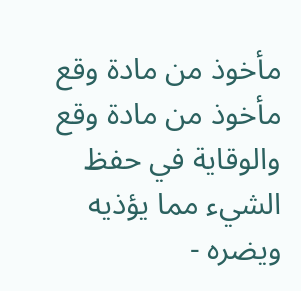مأخوذ من مادة وقع مأخوذ من مادة وقع والوقاية في حفظ الشيء مما يؤذيه ويضره -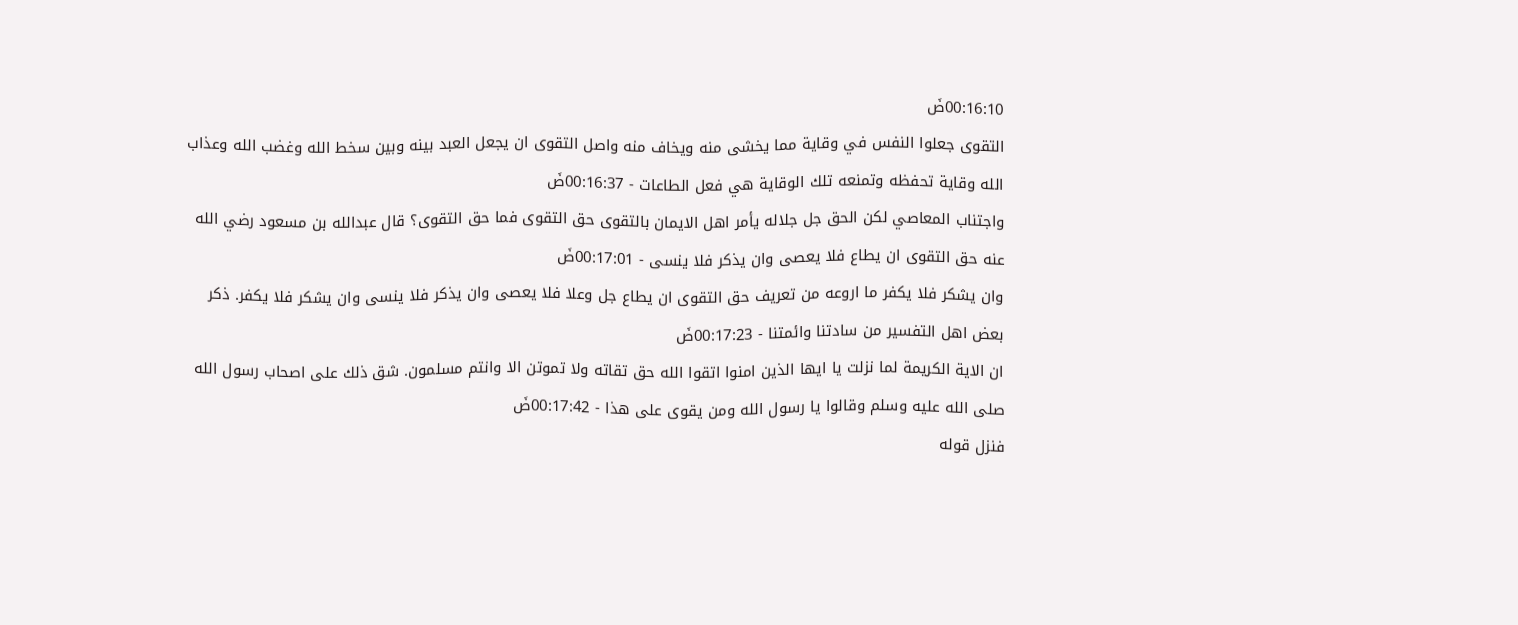00:16:10ضَ
التقوى جعلوا النفس في وقاية مما يخشى منه ويخاف منه واصل التقوى ان يجعل العبد بينه وبين سخط الله وغضب الله وعذاب الله وقاية تحفظه وتمنعه تلك الوقاية هي فعل الطاعات - 00:16:37ضَ
واجتناب المعاصي لكن الحق جل جلاله يأمر اهل الايمان بالتقوى حق التقوى فما حق التقوى؟ قال عبدالله بن مسعود رضي الله عنه حق التقوى ان يطاع فلا يعصى وان يذكر فلا ينسى - 00:17:01ضَ
وان يشكر فلا يكفر ما اروعه من تعريف حق التقوى ان يطاع جل وعلا فلا يعصى وان يذكر فلا ينسى وان يشكر فلا يكفر. ذكر بعض اهل التفسير من سادتنا وائمتنا - 00:17:23ضَ
ان الاية الكريمة لما نزلت يا ايها الذين امنوا اتقوا الله حق تقاته ولا تموتن الا وانتم مسلمون. شق ذلك على اصحاب رسول الله صلى الله عليه وسلم وقالوا يا رسول الله ومن يقوى على هذا - 00:17:42ضَ
فنزل قوله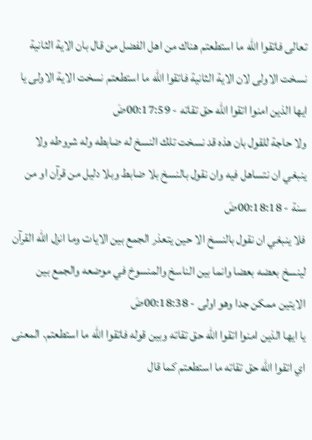تعالى فاتقوا الله ما استطعتم هناك من اهل الفضل من قال بان الاية الثانية نسخت الاولى لان الاية الثانية فاتقوا الله ما استطعتم نسخت الاية الاولى يا ايها الذين امنوا اتقوا الله حق تقاته - 00:17:59ضَ
ولا حاجة للقول بان هذه قد نسخت تلك النسخ له ضابطه وله شروطه ولا ينبغي ان نتساهل فيه وان نقول بالنسخ بلا ضابط وبلا دليل من قرآن او من سنة - 00:18:18ضَ
فلا ينبغي ان نقول بالنسخ الا حين يتعذر الجمع بين الايات وما انزل الله القرآن لينسخ بعضه بعضا وانما بين الناسخ والمنسوخ في موضعه والجمع بين الايتين ممكن جدا وهو اولى - 00:18:38ضَ
يا ايها الذين امنوا اتقوا الله حق تقاته وبين قوله فاتقوا الله ما استطعتم. المعنى اي اتقوا الله حق تقاته ما استطعتم كما قال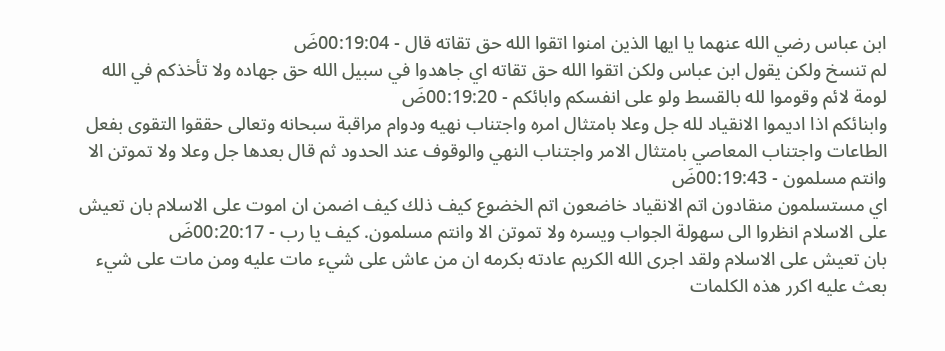ابن عباس رضي الله عنهما يا ايها الذين امنوا اتقوا الله حق تقاته قال - 00:19:04ضَ
لم تنسخ ولكن يقول ابن عباس ولكن اتقوا الله حق تقاته اي جاهدوا في سبيل الله حق جهاده ولا تأخذكم في الله لومة لائم وقوموا لله بالقسط ولو على انفسكم وابائكم - 00:19:20ضَ
وابنائكم اذا اديموا الانقياد لله جل وعلا بامتثال امره واجتناب نهيه ودوام مراقبة سبحانه وتعالى حققوا التقوى بفعل الطاعات واجتناب المعاصي بامتثال الامر واجتناب النهي والوقوف عند الحدود ثم قال بعدها جل وعلا ولا تموتن الا وانتم مسلمون - 00:19:43ضَ
اي مستسلمون منقادون اتم الانقياد خاضعون اتم الخضوع كيف ذلك كيف اضمن ان اموت على الاسلام بان تعيش على الاسلام انظروا الى سهولة الجواب ويسره ولا تموتن الا وانتم مسلمون. كيف يا رب - 00:20:17ضَ
بان تعيش على الاسلام ولقد اجرى الله الكريم عادته بكرمه ان من عاش على شيء مات عليه ومن مات على شيء بعث عليه اكرر هذه الكلمات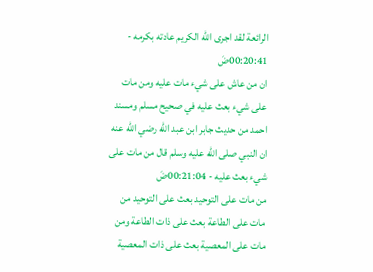الرائعة لقد اجرى الله الكريم عادته بكرمه - 00:20:41ضَ
ان من عاش على شيء مات عليه ومن مات على شيء بعث عليه في صحيح مسلم ومسند احمد من حديث جابر ابن عبد الله رضي الله عنه ان النبي صلى الله عليه وسلم قال من مات على شيء بعث عليه - 00:21:04ضَ
من مات على التوحيد بعث على التوحيد من مات على الطاعة بعث على ذات الطاعة ومن مات على المعصية بعث على ذات المعصية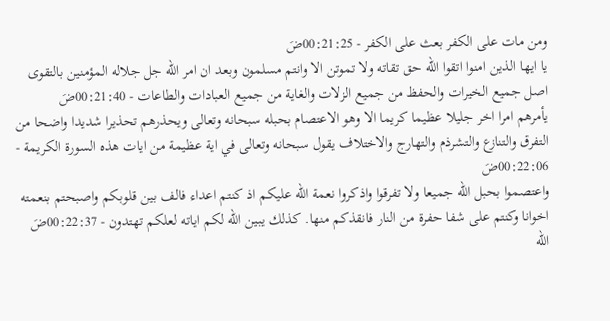ومن مات على الكفر بعث على الكفر - 00:21:25ضَ
يا ايها الذين امنوا اتقوا الله حق تقاته ولا تموتن الا وانتم مسلمون وبعد ان امر الله جل جلاله المؤمنين بالتقوى اصل جميع الخيرات والحفظ من جميع الزلات والغاية من جميع العبادات والطاعات - 00:21:40ضَ
يأمرهم امرا اخر جليلا عظيما كريما الا وهو الاعتصام بحبله سبحانه وتعالى ويحذرهم تحذيرا شديدا واضحا من التفرق والتنازع والتشرذم والتهارج والاختلاف يقول سبحانه وتعالى في اية عظيمة من ايات هذه السورة الكريمة - 00:22:06ضَ
واعتصموا بحبل الله جميعا ولا تفرقوا واذكروا نعمة الله عليكم اذ كنتم اعداء فالف بين قلوبكم واصبحتم بنعمته اخوانا وكنتم على شفا حفرة من النار فانقذكم منها. كذلك يبين الله لكم اياته لعلكم تهتدون - 00:22:37ضَ
الله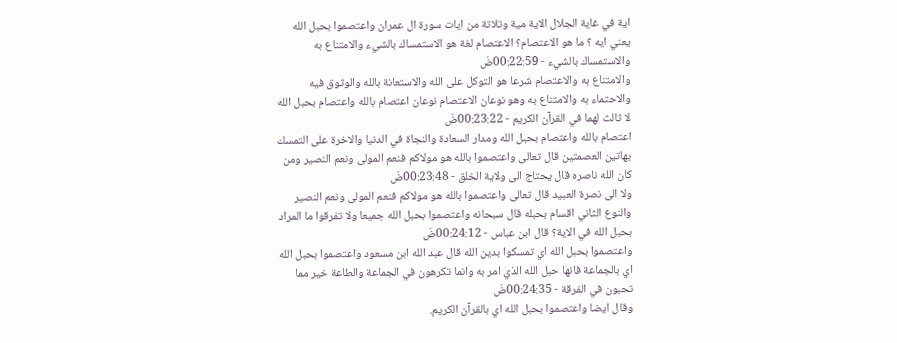اية في غاية الجلال الاية مية وتلاتة من ايات سورة ال عمران واعتصموا بحبل الله يعني ايه ؟ ما هو الاعتصام؟ الاعتصام لغة هو الاستمساك بالشيء والامتناع به والاستمساك بالشيء - 00:22:59ضَ
والامتناع به والاعتصام شرعا هو التوكل على الله والاستعانة بالله والوثوق فيه والاحتماء به والامتناع به وهو نوعان الاعتصام نوعان اعتصام بالله واعتصام بحبل الله لا ثالث لهما في القرآن الكريم - 00:23:22ضَ
اعتصام بالله واعتصام بحبل الله ومدار السعادة والنجاة في الدنيا والاخرة على التمسك بهاتين العصمتين قال تعالى واعتصموا بالله هو مولاكم فنعم المولى ونعم النصير ومن كان الله ناصره قال يحتاج الى ولاية الخلق - 00:23:48ضَ
ولا الى نصرة العبيد قال تعالى واعتصموا بالله هو مولاكم فنعم المولى ونعم النصير والنوع الثاني اقسام بحبله قال سبحانه واعتصموا بحبل الله جميعا ولا تفرقوا ما المراد بحبل الله في الاية؟ قال ابن عباس - 00:24:12ضَ
واعتصموا بحبل الله اي تمسكوا بدين الله قال عبد الله ابن مسعود واعتصموا بحبل الله اي بالجماعة فانها حبل الله الذي امر به وانما تكرهون في الجماعة والطاعة خير مما تحبون في الفرقة - 00:24:35ضَ
وقال ايضا واعتصموا بحبل الله اي بالقرآن الكريم.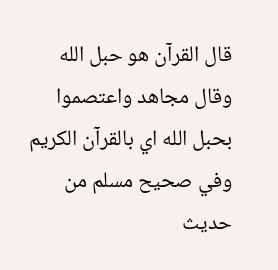قال القرآن هو حبل الله وقال مجاهد واعتصموا بحبل الله اي بالقرآن الكريم وفي صحيح مسلم من حديث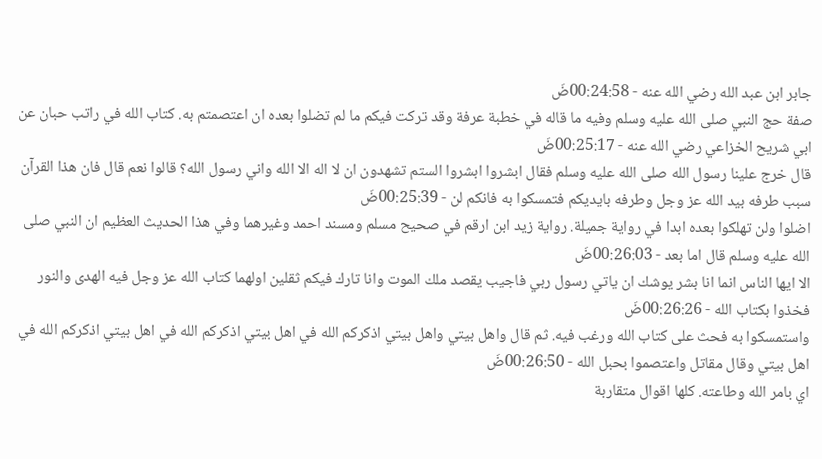جابر ابن عبد الله رضي الله عنه - 00:24:58ضَ
صفة حج النبي صلى الله عليه وسلم وفيه ما قاله في خطبة عرفة وقد تركت فيكم ما لم تضلوا بعده ان اعتصمتم به. كتاب الله في راتب حبان عن ابي شريح الخزاعي رضي الله عنه - 00:25:17ضَ
قال خرج علينا رسول الله صلى الله عليه وسلم فقال ابشروا ابشروا الستم تشهدون ان لا اله الا الله واني رسول الله؟ قالوا نعم قال فان هذا القرآن سبب طرفه بيد الله عز وجل وطرفه بايديكم فتمسكوا به فانكم لن - 00:25:39ضَ
اضلوا ولن تهلكوا بعده ابدا في رواية جميلة. رواية زيد ابن ارقم في صحيح مسلم ومسند احمد وغيرهما وفي هذا الحديث العظيم ان النبي صلى الله عليه وسلم قال اما بعد - 00:26:03ضَ
الا ايها الناس انما انا بشر يوشك ان ياتي رسول ربي فاجيب يقصد ملك الموت وانا تارك فيكم ثقلين اولهما كتاب الله عز وجل فيه الهدى والنور فخذوا بكتاب الله - 00:26:26ضَ
واستمسكوا به فحث على كتاب الله ورغب فيه. ثم قال واهل بيتي واهل بيتي اذكركم الله في اهل بيتي اذكركم الله في اهل بيتي اذكركم الله في اهل بيتي وقال مقاتل واعتصموا بحبل الله - 00:26:50ضَ
اي بامر الله وطاعته. كلها اقوال متقاربة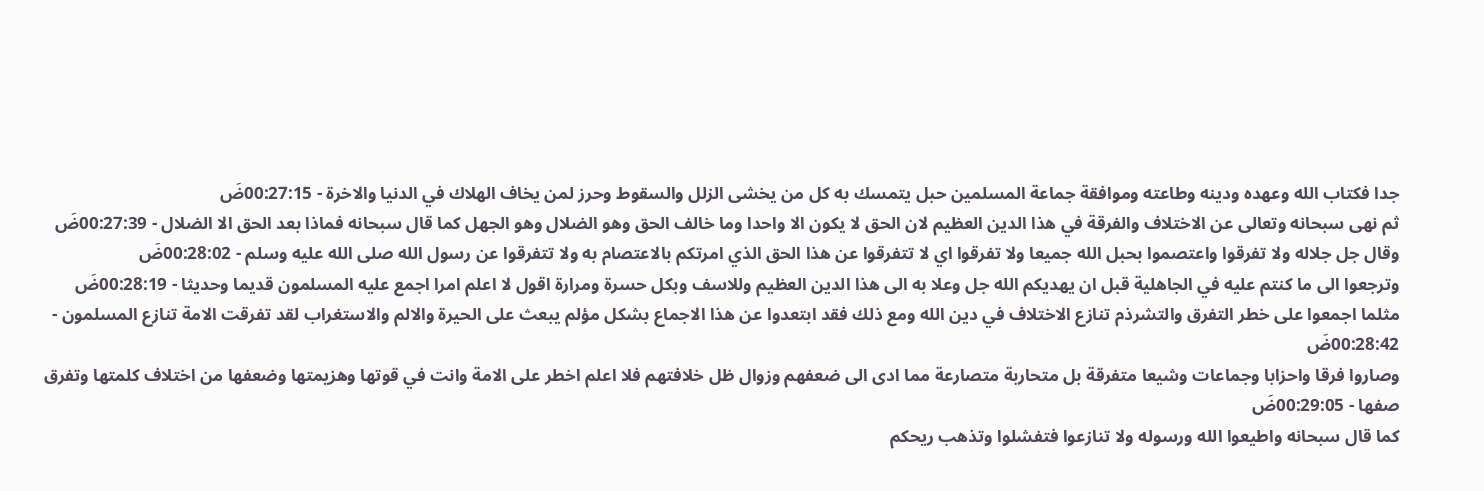جدا فكتاب الله وعهده ودينه وطاعته وموافقة جماعة المسلمين حبل يتمسك به كل من يخشى الزلل والسقوط وحرز لمن يخاف الهلاك في الدنيا والاخرة - 00:27:15ضَ
ثم نهى سبحانه وتعالى عن الاختلاف والفرقة في هذا الدين العظيم لان الحق لا يكون الا واحدا وما خالف الحق وهو الضلال وهو الجهل كما قال سبحانه فماذا بعد الحق الا الضلال - 00:27:39ضَ
وقال جل جلاله ولا تفرقوا واعتصموا بحبل الله جميعا ولا تفرقوا اي لا تتفرقوا عن هذا الحق الذي امرتكم بالاعتصام به ولا تتفرقوا عن رسول الله صلى الله عليه وسلم - 00:28:02ضَ
وترجعوا الى ما كنتم عليه في الجاهلية قبل ان يهديكم الله جل وعلا به الى هذا الدين العظيم وللاسف وبكل حسرة ومرارة اقول لا اعلم امرا اجمع عليه المسلمون قديما وحديثا - 00:28:19ضَ
مثلما اجمعوا على خطر التفرق والتشرذم تنازع الاختلاف في دين الله ومع ذلك فقد ابتعدوا عن هذا الاجماع بشكل مؤلم يبعث على الحيرة والالم والاستغراب لقد تفرقت الامة تنازع المسلمون - 00:28:42ضَ
وصاروا فرقا واحزابا وجماعات وشيعا متفرقة بل متحاربة متصارعة مما ادى الى ضعفهم وزوال ظل خلافتهم فلا اعلم اخطر على الامة وانت في قوتها وهزيمتها وضعفها من اختلاف كلمتها وتفرق صفها - 00:29:05ضَ
كما قال سبحانه واطيعوا الله ورسوله ولا تنازعوا فتفشلوا وتذهب ريحكم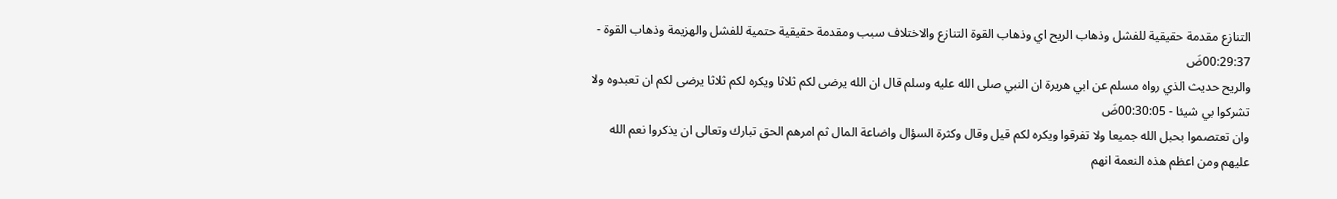التنازع مقدمة حقيقية للفشل وذهاب الريح اي وذهاب القوة التنازع والاختلاف سبب ومقدمة حقيقية حتمية للفشل والهزيمة وذهاب القوة - 00:29:37ضَ
والريح حديث الذي رواه مسلم عن ابي هريرة ان النبي صلى الله عليه وسلم قال ان الله يرضى لكم ثلاثا ويكره لكم ثلاثا يرضى لكم ان تعبدوه ولا تشركوا بي شيئا - 00:30:05ضَ
وان تعتصموا بحبل الله جميعا ولا تفرقوا ويكره لكم قيل وقال وكثرة السؤال واضاعة المال ثم امرهم الحق تبارك وتعالى ان يذكروا نعم الله عليهم ومن اعظم هذه النعمة انهم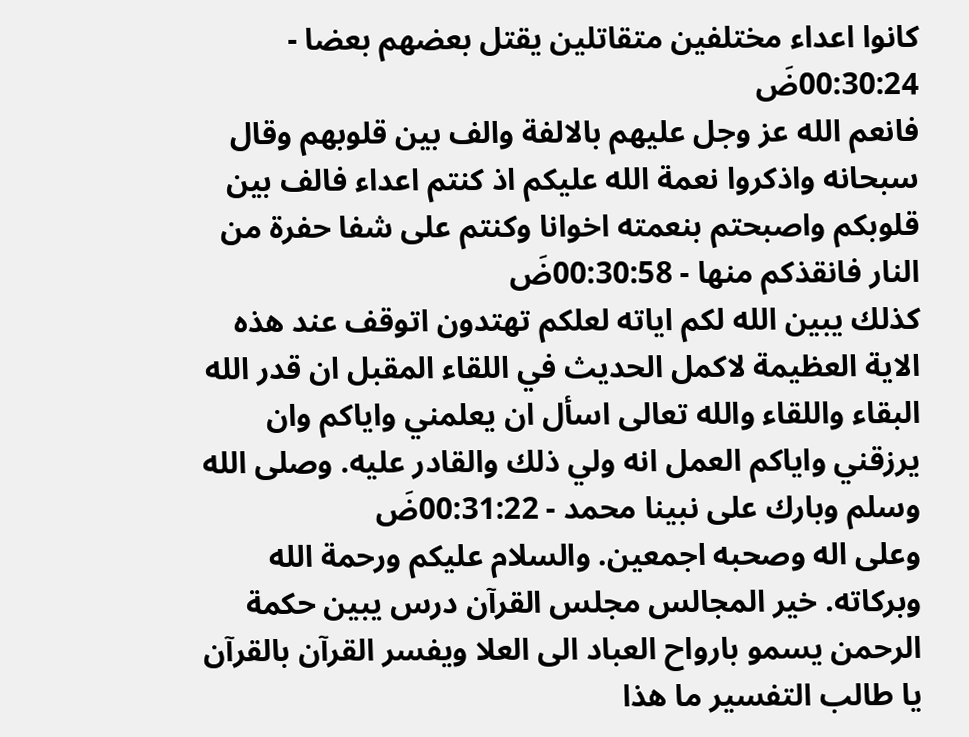كانوا اعداء مختلفين متقاتلين يقتل بعضهم بعضا - 00:30:24ضَ
فانعم الله عز وجل عليهم بالالفة والف بين قلوبهم وقال سبحانه واذكروا نعمة الله عليكم اذ كنتم اعداء فالف بين قلوبكم واصبحتم بنعمته اخوانا وكنتم على شفا حفرة من النار فانقذكم منها - 00:30:58ضَ
كذلك يبين الله لكم اياته لعلكم تهتدون اتوقف عند هذه الاية العظيمة لاكمل الحديث في اللقاء المقبل ان قدر الله البقاء واللقاء والله تعالى اسأل ان يعلمني واياكم وان يرزقني واياكم العمل انه ولي ذلك والقادر عليه. وصلى الله وسلم وبارك على نبينا محمد - 00:31:22ضَ
وعلى اله وصحبه اجمعين. والسلام عليكم ورحمة الله وبركاته. خير المجالس مجلس القرآن درس يبين حكمة الرحمن يسمو بارواح العباد الى العلا ويفسر القرآن بالقرآن يا طالب التفسير ما هذا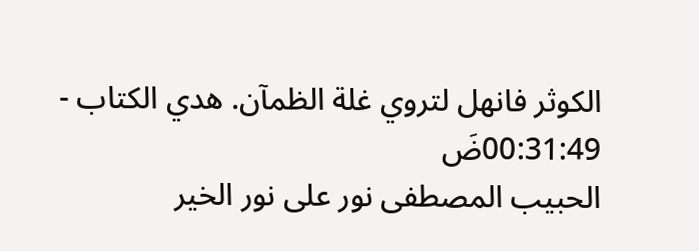الكوثر فانهل لتروي غلة الظمآن. هدي الكتاب - 00:31:49ضَ
الحبيب المصطفى نور على نور الخير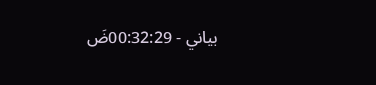بياني - 00:32:29ضَ